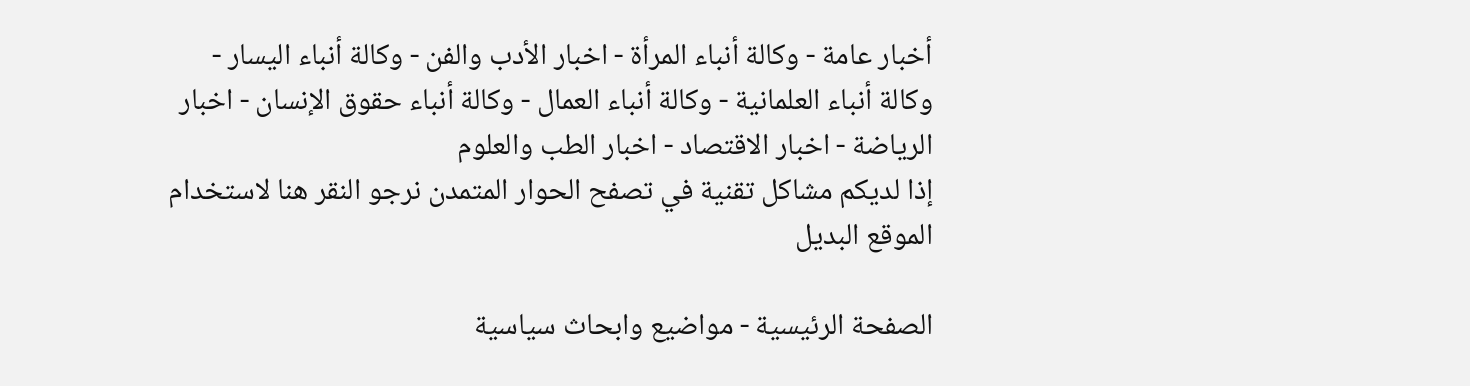أخبار عامة - وكالة أنباء المرأة - اخبار الأدب والفن - وكالة أنباء اليسار - وكالة أنباء العلمانية - وكالة أنباء العمال - وكالة أنباء حقوق الإنسان - اخبار الرياضة - اخبار الاقتصاد - اخبار الطب والعلوم
إذا لديكم مشاكل تقنية في تصفح الحوار المتمدن نرجو النقر هنا لاستخدام الموقع البديل

الصفحة الرئيسية - مواضيع وابحاث سياسية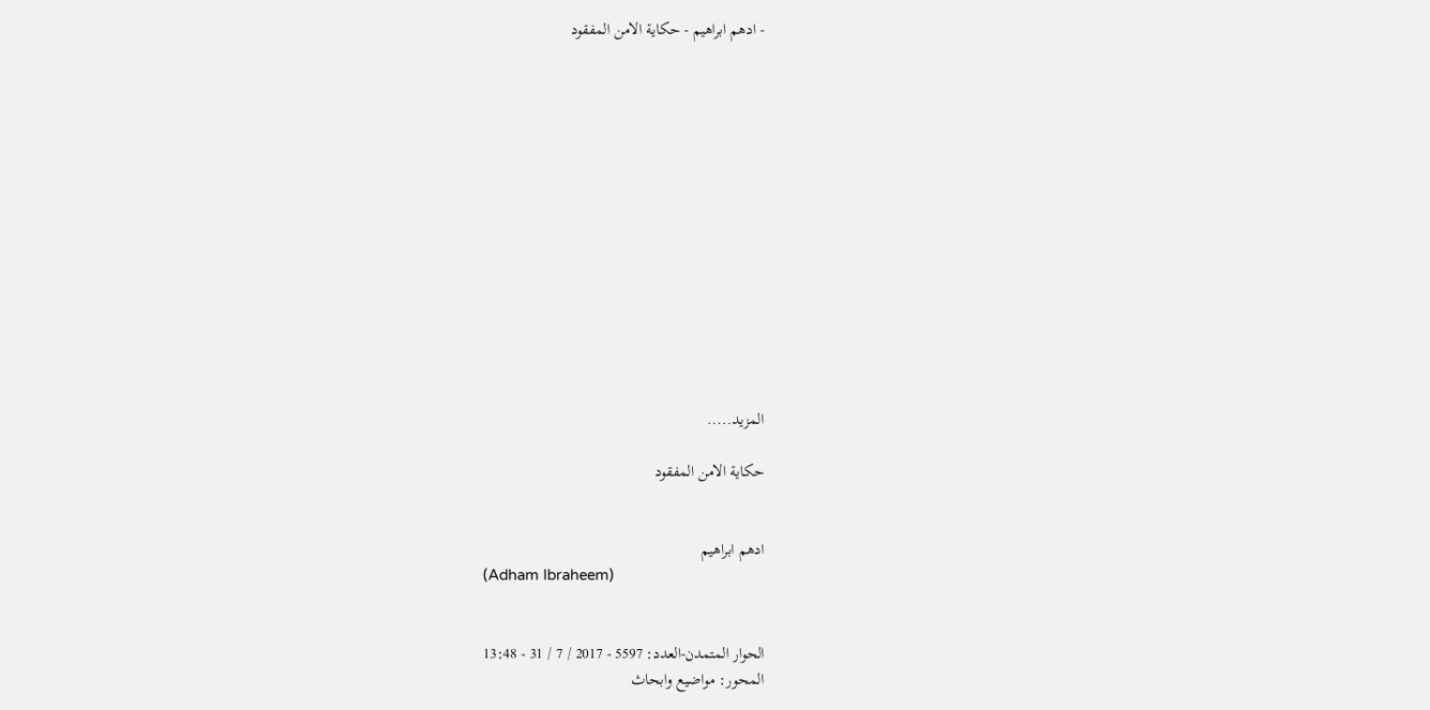- ادهم ابراهيم - حكاية الامن المفقود














المزيد.....

حكاية الامن المفقود


ادهم ابراهيم
(Adham Ibraheem)


الحوار المتمدن-العدد: 5597 - 2017 / 7 / 31 - 13:48
المحور: مواضيع وابحاث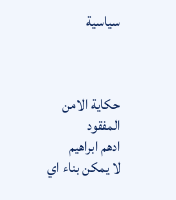سياسية



حكاية الامن المفقود
ادهم ابراهيم
لا يمكن بناء اي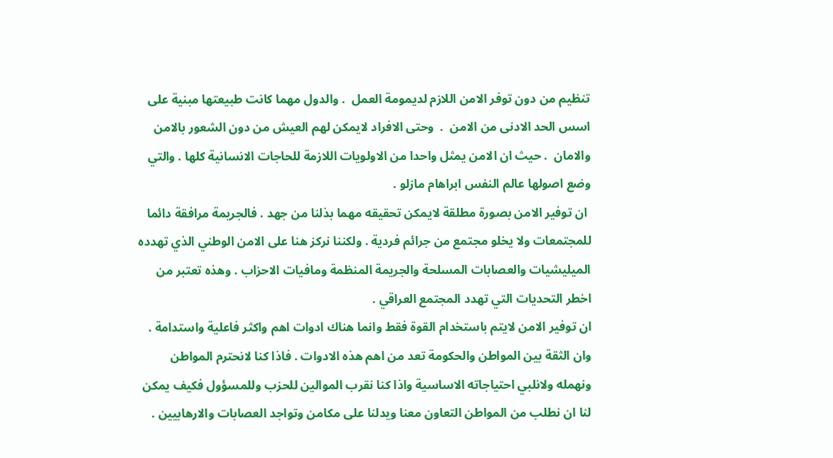تنظيم من دون توفر الامن اللازم لديمومة العمل  . والدول مهما كانت طبيعتها مبنية على اسس الحد الادنى من الامن  .  وحتى الافراد لايمكن لهم العيش من دون الشعور بالامن والامان  . حيث ان الامن يمثل واحدا من الاولويات اللازمة للحاجات الانسانية كلها . والتي وضع اصولها عالم النفس ابراهام مازلو .
 ان توفير الامن بصورة مطلقة لايمكن تحقيقه مهما بذلنا من جهد . فالجريمة مرافقة دائما للمجتمعات ولا يخلو مجتمع من جرائم فردية . ولكننا نركز هنا على الامن الوطني الذي تهدده الميليشيات والعصابات المسلحة والجريمة المنظمة ومافيات الاحزاب . وهذه تعتبر من اخطر التحديات التي تهدد المجتمع العراقي .
ان توفير الامن لايتم باستخدام القوة فقط وانما هناك ادوات اهم واكثر فاعلية واستدامة . وان الثقة بين المواطن والحكومة تعد من اهم هذه الادوات . فاذا كنا لانحترم المواطن ونهمله ولانلبي احتياجاته الاساسية واذا كنا نقرب الموالين للحزب وللمسؤول فكيف يمكن لنا ان نطلب من المواطن التعاون معنا ويدلنا على مكامن وتواجد العصابات والارهابيين .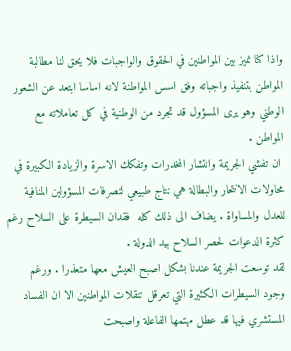واذا كنا نميز بين المواطنين في الحقوق والواجبات فلا يحق لنا مطالبة المواطن بتنفيذ واجباته وفق اسس المواطنة لانه اساسا ابتعد عن الشعور الوطني وهو يرى المسؤول قد تجرد من الوطنية في كل تعاملاته مع المواطن .
 ان تفشي الجريمة وانتشار المخدرات وتفكك الاسرة والزيادة الكبيرة في محاولات الانتحار والبطالة هي نتاج طبيعي لتصرفات المسؤولين المنافية للعدل والمساواة . يضاف الى ذلك كله  فقدان السيطرة على السلاح رغم كثرة الدعوات لحصر السلاح بيد الدولة .
لقد توسعت الجريمة عندنا بشكل اصبح العيش معها متعذرا . ورغم وجود السيطرات الكثيرة التي تعرقل تنقلات المواطنين الا ان الفساد المستشري فيها قد عطل مهتمها الفاعلة واصبحت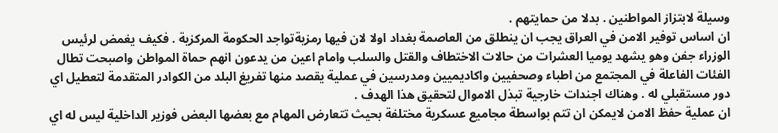وسيلة لابتزاز المواطنين . بدلا من حمايتهم .
ان اساس توفير الامن في العراق يجب ان ينطلق من العاصمة بغداد اولا لان فيها رمزيةتواجد الحكومة المركزية . فكيف يغمض لرئيس الوزراء جفن وهو يشهد يوميا العشرات من حالات الاختطاف والقتل والسلب وامام اعين من يدعون انهم حماة المواطن واصبحت تطال الفئات الفاعلة في المجتمع من اطباء وصحفيين واكاديميين ومدرسين في عملية يقصد منها تفريغ البلد من الكوادر المتقدمة لتعطيل اي دور مستقبلي له . وهناك اجندات خارجية تبذل الاموال لتحقيق هذا الهدف .
ان عملية حفظ الامن لايمكن ان تتم بواسطة مجاميع عسكرية مختلفة بحيث تتعارض المهام مع بعضها البعض فوزير الداخلية ليس له اي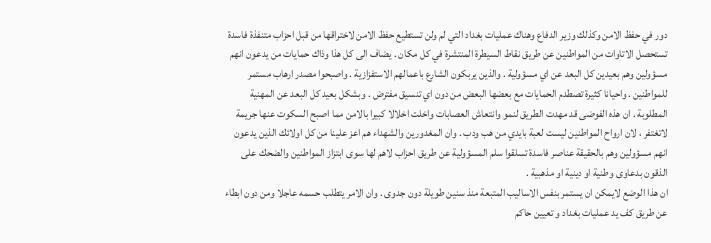دور في حفظ الامن وكذلك وزير الدفاع وهناك عمليات بغداد التي لم ولن تستطيع حفظ الامن لاختراقها من قبل احزاب متنفذة فاسدة تستحصل الاتاوات من المواطنين عن طريق نقاط السيطرة المنتشرة في كل مكان . يضاف الى كل هذا وذاك حمايات من يدعون انهم مسؤولين وهم بعيدين كل البعد عن اي مسؤولية . والذين يربكون الشارع باعمالهم الاستفزازية . واصبحوا مصدر ارهاب مستمر للمواطنين . واحيانا كثيرة تصطدم الحمايات مع بعضها البعض من دون اي تنسيق مفترض . وبشكل بعيد كل البعد عن المهنية المطلوبة . ان هذه الفوضى قد مهدت الطريق لنمو وانتعاش العصابات واخلت اخلالا كبيرا بالامن مما اصبح السكوت عنها جريمة لاتغتفر ، لان ارواح المواطنين ليست لعبة بايدي من هب ودب . وان المغدورين والشهداء هم اعز علينا من كل اولائك الذين يدعون انهم مسؤولين وهم بالحقيقة عناصر فاسدة تسلقوا سلم المسؤولية عن طريق احزاب لاهم لها سوى ابتزاز المواطنين والضحك على الذقون بدعاوى وطنية او دينية او مذهبية .
ان هذا الوضع لايمكن ان يستمر بنفس الاساليب المتبعة منذ سنين طويلة دون جدوى . وان الامر يتطلب حسمه عاجلا ومن دون ابطاء عن طريق كف يد عمليات بغداد و تعيين حاكم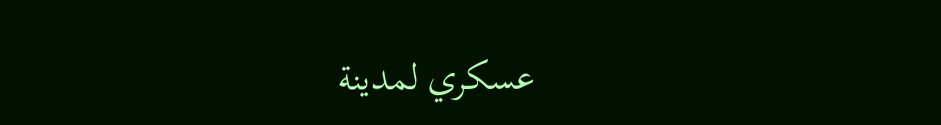عسكري لمدينة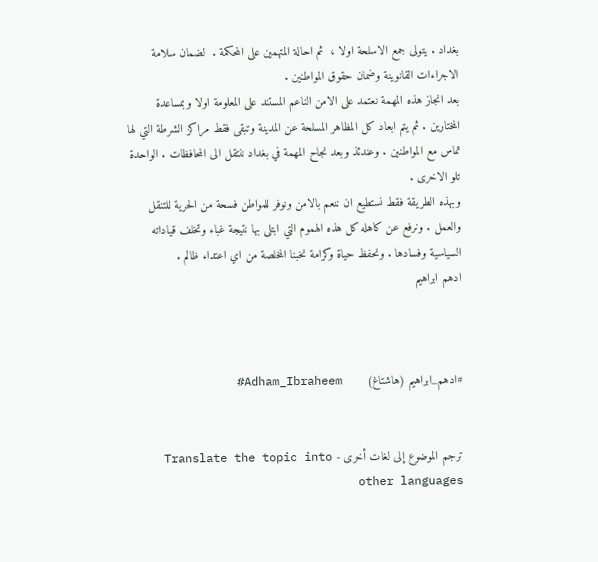بغداد . يتولى جمع الاسلحة اولا ،  ثم احالة المتهمين على المحكمة .  لضمان سلامة الاجراءات القانوينة وضمان حقوق المواطنين .
بعد انجاز هذه المهمة نعتمد على الامن الناعم المستند على المعلومة اولا وبمساعدة المختارين . ثم يتم ابعاد كل المظاهر المسلحة عن المدينة وتبقى فقط مراكز الشرطة التي لها تماس مع المواطنين . وعندئذ وبعد نجاح المهمة في بغداد ننتقل الى المحافظات . الواحدة تلو الاخرى .
وبهذه الطريقة فقط نستطيع ان ننعم بالامن ونوفر للمواطن فسحة من الحرية للتنقل والعمل . ونرفع عن كاهله كل هذه الهموم التي ابتلى بها نتيجة غباء وتخلف قياداته السياسية وفسادها . ونحفظ حياة وكرامة نخبنا المخلصة من اي اعتداء ظالم .
ادهم ابراهيم



#ادهم_ابراهيم (هاشتاغ)       Adham_Ibraheem#


ترجم الموضوع إلى لغات أخرى - Translate the topic into other languages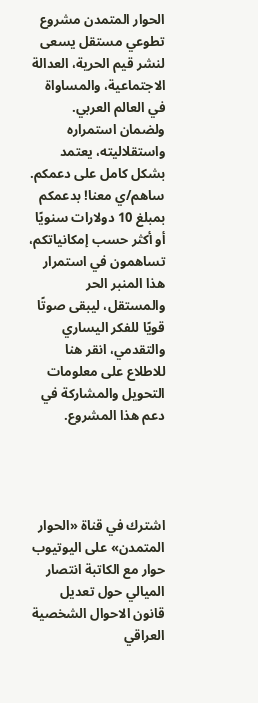الحوار المتمدن مشروع تطوعي مستقل يسعى لنشر قيم الحرية، العدالة الاجتماعية، والمساواة في العالم العربي. ولضمان استمراره واستقلاليته، يعتمد بشكل كامل على دعمكم. ساهم/ي معنا! بدعمكم بمبلغ 10 دولارات سنويًا أو أكثر حسب إمكانياتكم، تساهمون في استمرار هذا المنبر الحر والمستقل، ليبقى صوتًا قويًا للفكر اليساري والتقدمي، انقر هنا للاطلاع على معلومات التحويل والمشاركة في دعم هذا المشروع.




اشترك في قناة «الحوار المتمدن» على اليوتيوب
حوار مع الكاتبة انتصار الميالي حول تعديل قانون الاحوال الشخصية العراقي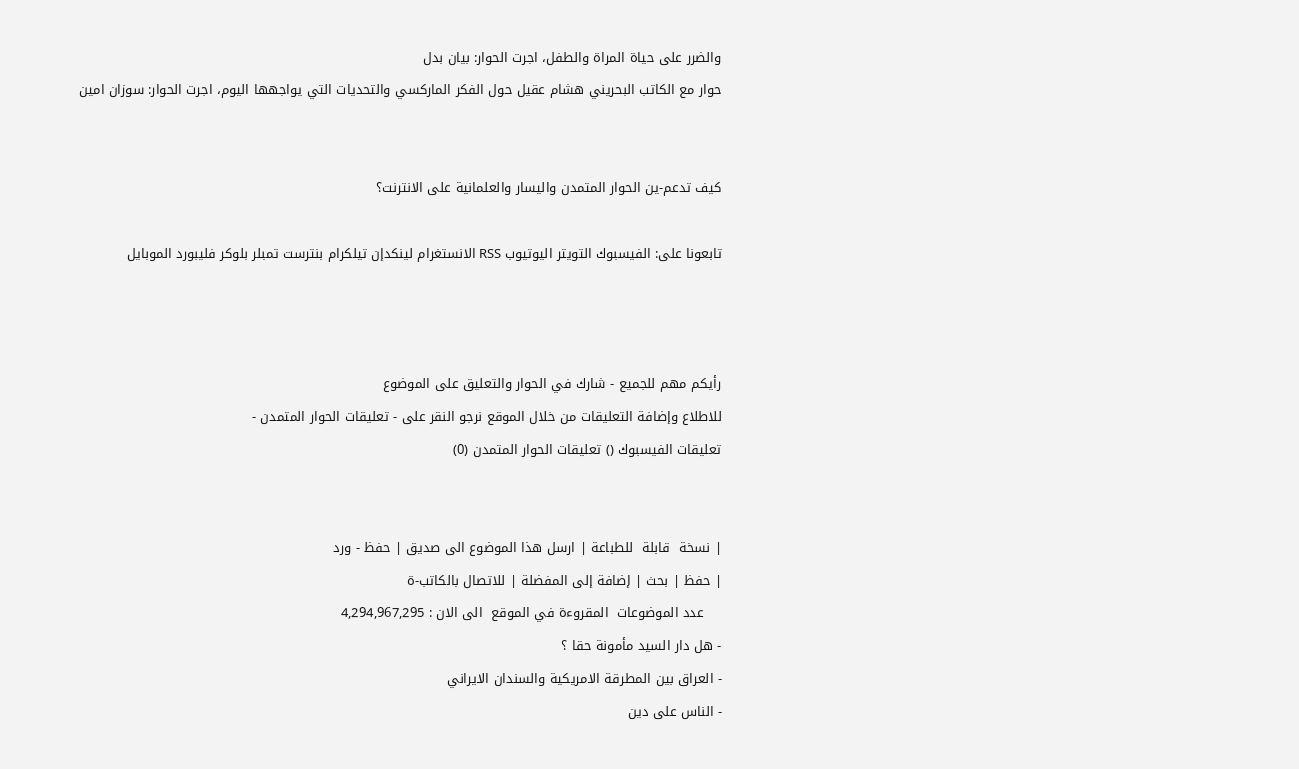والضرر على حياة المراة والطفل، اجرت الحوار: بيان بدل
حوار مع الكاتب البحريني هشام عقيل حول الفكر الماركسي والتحديات التي يواجهها اليوم، اجرت الحوار: سوزان امين


كيف تدعم-ين الحوار المتمدن واليسار والعلمانية على الانترنت؟

تابعونا على: الفيسبوك التويتر اليوتيوب RSS الانستغرام لينكدإن تيلكرام بنترست تمبلر بلوكر فليبورد الموبايل



رأيكم مهم للجميع - شارك في الحوار والتعليق على الموضوع
للاطلاع وإضافة التعليقات من خلال الموقع نرجو النقر على - تعليقات الحوار المتمدن -
تعليقات الفيسبوك () تعليقات الحوار المتمدن (0)


| نسخة  قابلة  للطباعة | ارسل هذا الموضوع الى صديق | حفظ - ورد
| حفظ | بحث | إضافة إلى المفضلة | للاتصال بالكاتب-ة
    عدد الموضوعات  المقروءة في الموقع  الى الان : 4,294,967,295
- هل دار السيد مأمونة حقا ؟
- العراق بين المطرقة الامريكية والسندان الايراني
- الناس على دين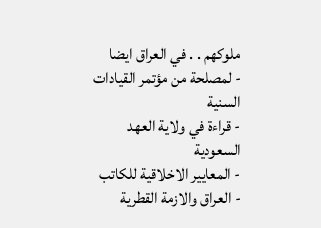ملوكهم . . في العراق ايضا
- لمصلحة من مؤتمر القيادات السنية
- قراءة في ولاية العهد السعودية
- المعايير الاخلاقية للكاتب
- العراق والازمة القطرية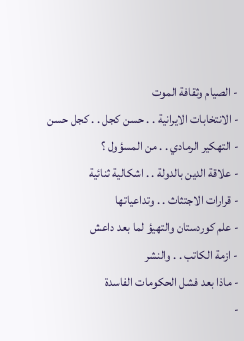- الصيام وثقافة الموت
- الانتخابات الايرانية . . حسن كجل . . كجل حسن
- التهكير الرمادي . . من المسؤول ؟
- علاقة الدين بالدولة . . اشكالية ثنائية
- قرارات الاجتثاث . . وتداعياتها
- علم كوردستان والتهيؤ لما بعد داعش
- ازمة الكاتب . . والنشر
- ماذا بعد فشل الحكومات الفاسدة
-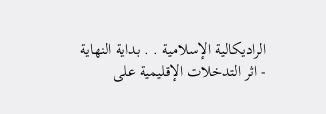الراديكالية الإسلامية . . بداية النهاية
- اثر التدخلات الإقليمية على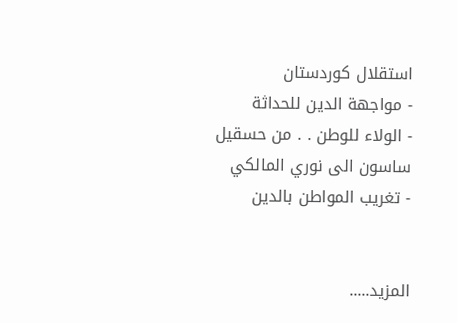استقلال كوردستان
- مواجهة الدين للحداثة
- الولاء للوطن . . من حسقيل ساسون الى نوري المالكي
- تغريب المواطن بالدين


المزيد.....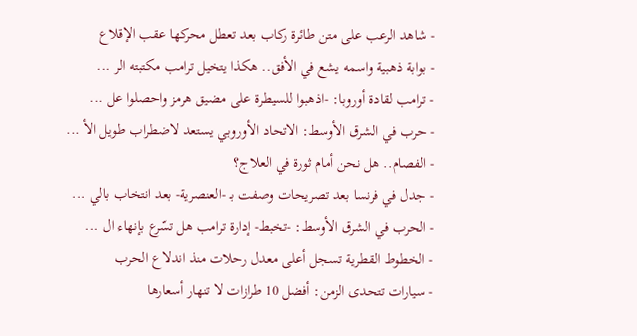- شاهد الرعب على متن طائرة ركاب بعد تعطل محركها عقب الإقلاع
- بوابة ذهبية واسمه يشع في الأفق.. هكذا يتخيل ترامب مكتبته الر ...
- ترامب لقادة أوروبا: -اذهبوا للسيطرة على مضيق هرمز واحصلوا عل ...
- حرب في الشرق الأوسط: الاتحاد الأوروبي يستعد لاضطراب طويل الأ ...
- الفصام.. هل نحن أمام ثورة في العلاج؟
- جدل في فرنسا بعد تصريحات وصفت بـ -العنصرية- بعد انتخاب بالي ...
- الحرب في الشرق الأوسط: -تخبط- إدارة ترامب هل تسّرع بإنهاء ال ...
- الخطوط القطرية تسجل أعلى معدل رحلات منذ اندلاع الحرب
- سيارات تتحدى الزمن: أفضل 10 طرازات لا تنهار أسعارها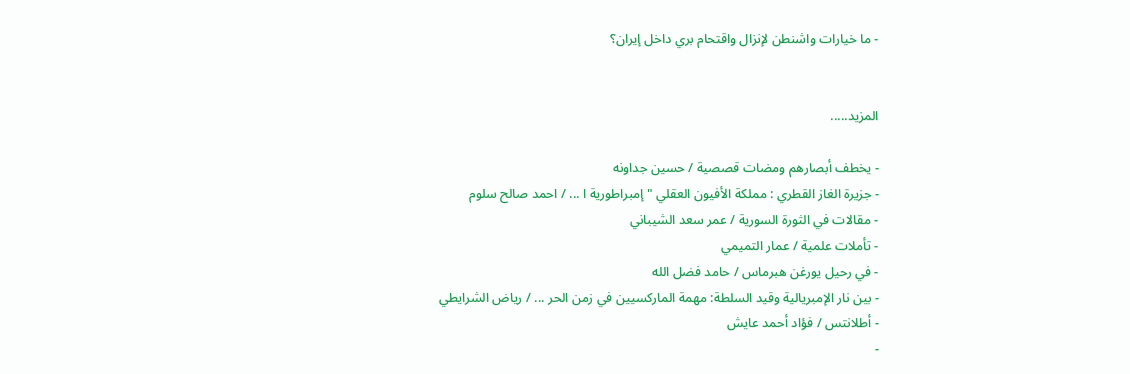- ما خيارات واشنطن لإنزال واقتحام بري داخل إيران؟


المزيد.....

- يخطف أبصارهم ومضات قصصية / حسين جداونه
- جزيرة الغاز القطري : مملكة الأفيون العقلي " إمبراطورية ا ... / احمد صالح سلوم
- مقالات في الثورة السورية / عمر سعد الشيباني
- تأملات علمية / عمار التميمي
- في رحيل يورغن هبرماس / حامد فضل الله
- بين نار الإمبريالية وقيد السلطة: مهمة الماركسيين في زمن الحر ... / رياض الشرايطي
- أطلانتس / فؤاد أحمد عايش
-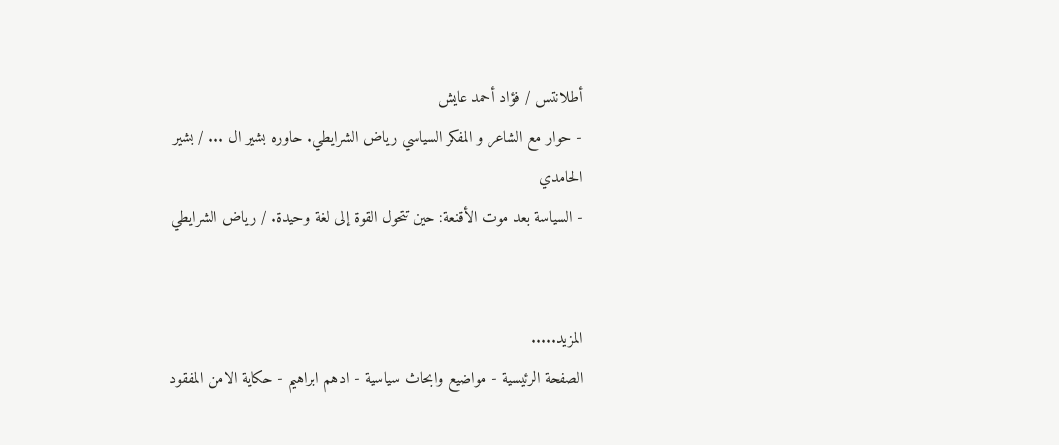أطلانتس / فؤاد أحمد عايش
- حوار مع الشاعر و المفكر السياسي رياض الشرايطي. حاوره بشير ال ... / بشير الحامدي
- السياسة بعد موت الأقنعة: حين تتحول القوة إلى لغة وحيدة. / رياض الشرايطي


المزيد.....
الصفحة الرئيسية - مواضيع وابحاث سياسية - ادهم ابراهيم - حكاية الامن المفقود